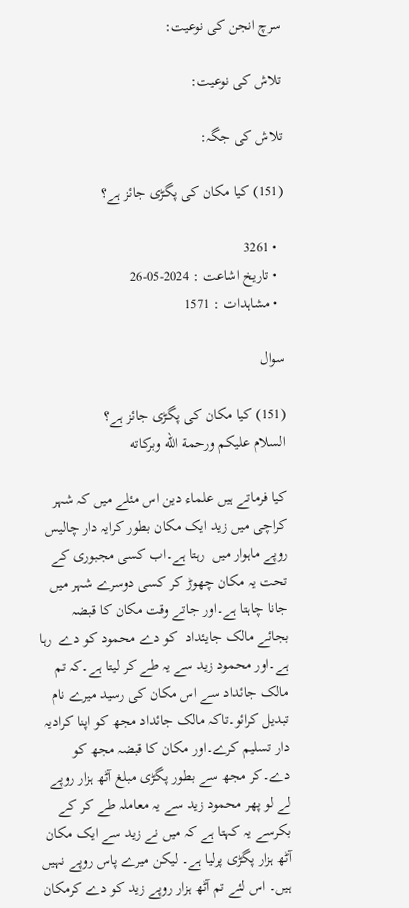سرچ انجن کی نوعیت:

تلاش کی نوعیت:

تلاش کی جگہ:

(151) کیا مکان کی پگڑی جائز ہے؟

  • 3261
  • تاریخ اشاعت : 2024-05-26
  • مشاہدات : 1571

سوال

(151) کیا مکان کی پگڑی جائز ہے؟
السلام عليكم ورحمة الله وبركاته

کیا فرماتے ہیں علماء دین اس مئلے میں کہ شہر کراچی میں زید ایک مکان بطور کرایہ دار چالیس روپے ماہوار میں  رہتا ہے۔اب کسی مجبوری کے تحت یہ مکان چھوڑ کر کسی دوسرے شہر میں جانا چاہتا ہے۔اور جاتے وقت مکان کا قبضہ بجائے مالک جایئداد  کو دے محمود کو دے  رہا ہے۔اور محمود زید سے یہ طے کر لیتا ہے۔کہ تم مالک جائداد سے اس مکان کی رسید میرے نام تبدیل کرائو۔تاکہ مالک جائداد مجھ کو اپنا کرادیہ دار تسلیم کرے۔اور مکان کا قبضہ مجھ کو دے۔کر مجھ سے بطور پگڑی مبلغ آٹھ ہزار روپے لے لو پھر محمود زید سے یہ معاملہ طے کر کے  بکرسے یہ کہتا ہے کہ میں نے زید سے ایک مکان آٹھ ہزار پگڑی پرلیا ہے۔ لیکن میرے پاس روپے نہیں ہیں۔ اس لئے تم آٹھ ہزار روپے زید کو دے کرمکان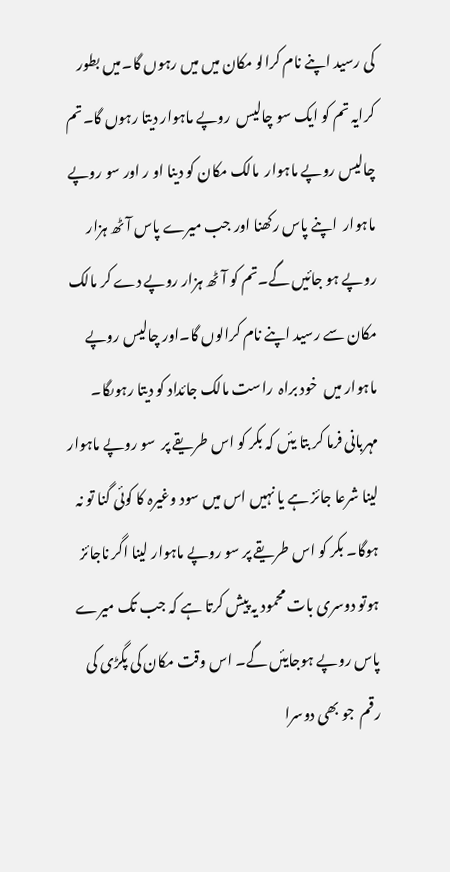کی رسید اپنے نام کرالو مکان میں میں رہوں گا۔میں بطور کرایہ تم کو ایک سو چالیس  روپے ماہوار دیتا رہوں گا۔تم چالیس روپے ماہوار  مالک مکان کو دینا او ر اور سو روپے ماہوار  اپنے پاس رکھنا اور جب میرے پاس آٹھ ہزار روپے ہو جائیں گے۔تم کو آٹھ ہزار روپے دے کر مالک مکان سے رسید اپنے نام کرالوں گا۔اور چالیس روپے ماہوار میں  خود براہ  راست مالک جائداد کو دیتا رہوںگا۔ مہربانی فرما کر بتا یئں کہ بکر کو اس طریقے پر  سو روپے ماہوار لینا شرعا جائز ہے یا نہیں اس میں سود وغیرہ کا کوئی گنا تو نہ ہوگا۔ بکر کو اس طریقے پر سو روپے ماہوار لینا اگر ناجائز ہوتو دوسری بات محمود یہ پیش کرتا ہے کہ جب تک میرے پاس روپے ہوجایئں گے۔ اس وقت مکان کی پگڑی کی رقم  جو بھی دوسرا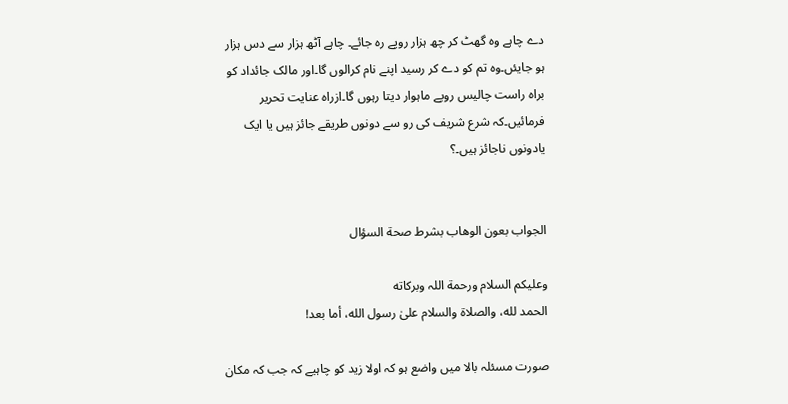دے چاہے وہ گھٹ کر چھ ہزار روپے رہ جائے۔ چاہے آٹھ ہزار سے دس ہزار ہو جایئں۔وہ تم کو دے کر رسید اپنے نام کرالوں گا۔اور مالک جائداد کو براہ راست چالیس روپے ماہوار دیتا رہوں گا۔ازراہ عنایت تحریر فرمائیں۔کہ شرع شریف کی رو سے دونوں طریقے جائز ہیں یا ایک یادونوں ناجائز ہیں۔؟


الجواب بعون الوهاب بشرط صحة السؤال

وعلیکم السلام ورحمة اللہ وبرکاته
الحمد لله، والصلاة والسلام علىٰ رسول الله، أما بعد!

صورت مسئلہ بالا میں واضع ہو کہ اولا زید کو چاہیے کہ جب کہ مکان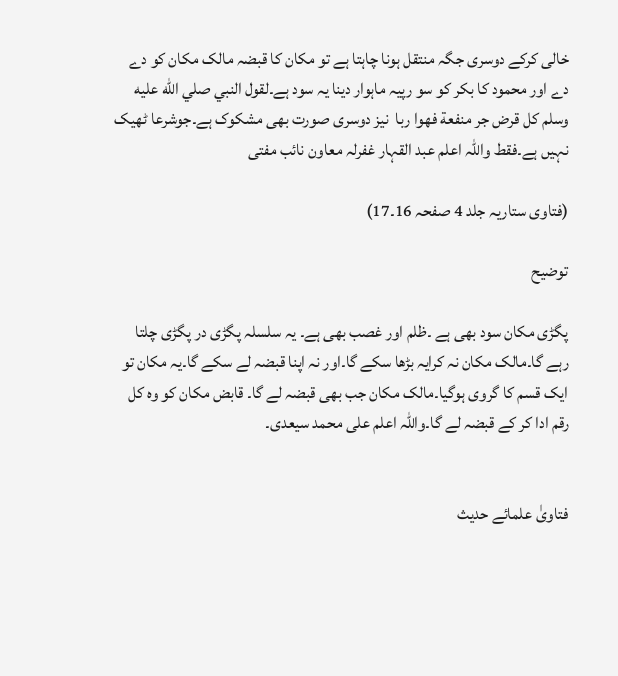خالی کرکے دوسری جگہ منتقل ہونا چاہتا ہے تو مکان کا قبضہ مالک مکان کو دے دے اور محمود کا بکر کو سو رپیہ ماہوار دینا یہ سود ہے۔لقول النبي صلي الله عليه وسلم كل قرض جر منفعة فهوا ربا  نیز دوسری صورت بھی مشکوک ہے۔جوشرعا ٹھیک نہیں ہے۔فقط واللہ اعلم عبد القہار غفرلہ معاون نائب مفتی

(فتاوی ستاریہ جلد 4 صفحہ 16۔17)

توضیح

پگڑی مکان سود بھی ہے ۔ظلم اور غصب بھی ہے۔ یہ سلسلہ پگڑی در پگڑی چلتا رہے گا۔مالک مکان نہ کرایہ بڑھا سکے گا۔اور نہ اپنا قبضہ لے سکے گا۔یہ مکان تو ایک قسم کا گروی ہوگیا۔مالک مکان جب بھی قبضہ لے گا۔ قابض مکان کو وہ کل رقم ادا کر کے قبضہ لے گا۔واللہ اعلم علی محمد سیعدی۔


فتاویٰ علمائے حدیث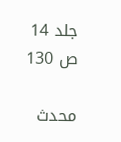جلد 14 ص 130

محدث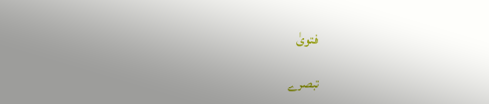فتویٰ

تبصرے